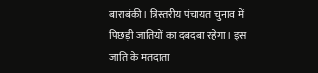बाराबंकी। त्रिस्तरीय पंचायत चुनाव में पिछड़ी जातियों का दबदबा रहेगा। इस जाति के मतदाता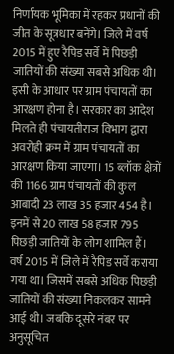निर्णायक भूमिका में रहकर प्रधानों की जीत के सूत्रधार बनेंगे। जिले में वर्ष 2015 में हुए रैपिड सर्वे में पिछड़ी जातियों की संख्या सबसे अधिक थी। इसी के आधार पर ग्राम पंचायतों का आरक्षण होना है। सरकार का आदेश मिलते ही पंचायतीराज विभाग द्वारा अवरोही क्रम में ग्राम पंचायतों का आरक्षण किया जाएगा। 15 ब्लॉक क्षेत्रों की 1166 ग्राम पंचायतों की कुल आबादी 23 लाख 35 हजार 454 है। इनमें से 20 लाख 58 हजार 795 पिछड़ी जातियों के लोग शामिल हैं।
वर्ष 2015 में जिले में रैपिड सर्वे कराया गया था। जिसमें सबसे अधिक पिछड़ी जातियों की संख्या निकलकर सामने आई थी। जबकि दूसरे नंबर पर अनुसूचित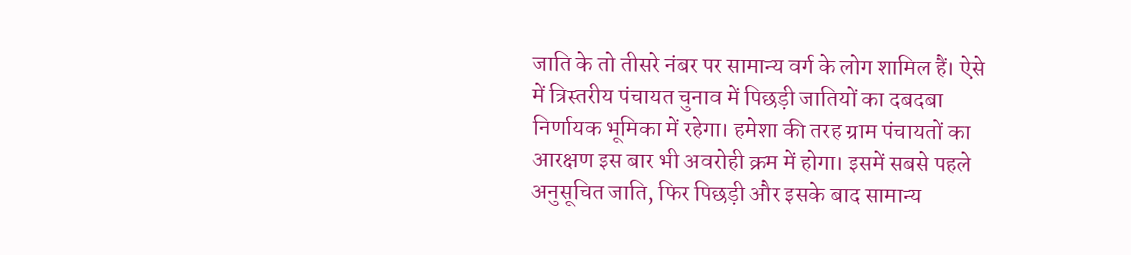जाति के तो तीसरे नंबर पर सामान्य वर्ग के लोग शामिल हैं। ऐसे में त्रिस्तरीय पंचायत चुनाव में पिछड़ी जातियों का दबदबा निर्णायक भूमिका में रहेगा। हमेशा की तरह ग्राम पंचायतों का आरक्षण इस बार भी अवरोही क्रम में होगा। इसमें सबसे पहले अनुसूचित जाति, फिर पिछड़ी और इसके बाद सामान्य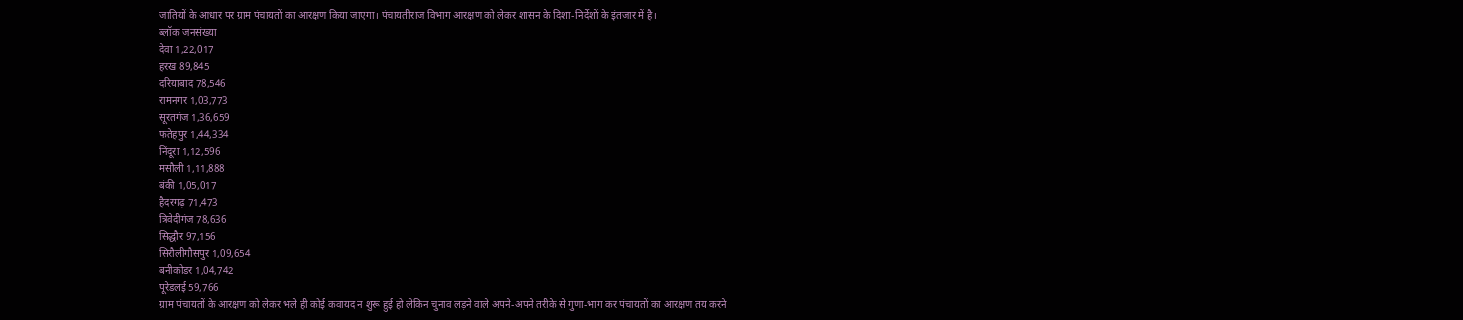जातियों के आधार पर ग्राम पंचायतों का आरक्षण किया जाएगा। पंचायतीराज विभाग आरक्षण को लेकर शासन के दिशा-निर्देशों के इंतजार में है।
ब्लॉक जनसंख्या
देवा 1,22,017
हरख 89,845
दरियाबाद 78,546
रामनगर 1,03,773
सूरतगंज 1,36,659
फतेहपुर 1,44,334
निंदूरा 1,12,596
मसौली 1,11,888
बंकी 1,05,017
हैदरगढ़ 71,473
त्रिवेदीगंज 78,636
सिद्धौर 97,156
सिरौलीगौसपुर 1,09,654
बनीकोडर 1,04,742
पूरेडलई 59,766
ग्राम पंचायतों के आरक्षण को लेकर भले ही कोई कवायद न शुरू हुई हो लेकिन चुनाव लड़ने वाले अपने-अपने तरीके से गुणा-भाग कर पंचायतों का आरक्षण तय करने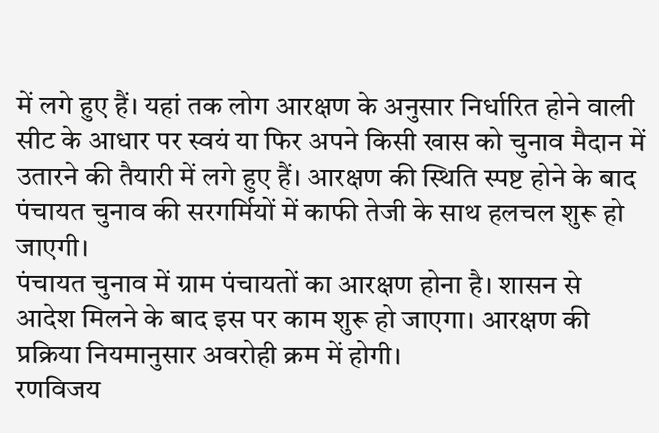में लगे हुए हैं। यहां तक लोग आरक्षण के अनुसार निर्धारित होने वाली सीट के आधार पर स्वयं या फिर अपने किसी खास को चुनाव मैदान में उतारने की तैयारी में लगे हुए हैं। आरक्षण की स्थिति स्पष्ट होने के बाद पंचायत चुनाव की सरगर्मियों में काफी तेजी के साथ हलचल शुरू हो जाएगी।
पंचायत चुनाव में ग्राम पंचायतों का आरक्षण होना है। शासन से आदेश मिलने के बाद इस पर काम शुरू हो जाएगा। आरक्षण की प्रक्रिया नियमानुसार अवरोही क्रम में होगी।
रणविजय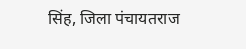सिंह, जिला पंचायतराज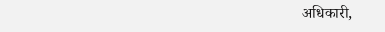अधिकारी,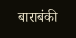बाराबंकी